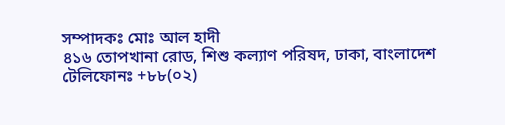সম্পাদকঃ মোঃ আল হাদী
৪১৬ তোপখানা রোড, শিশু কল্যাণ পরিষদ, ঢাকা, বাংলাদেশ
টেলিফোনঃ +৮৮(০২)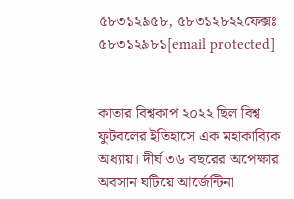৫৮৩১২৯৫৮, ৫৮৩১২৮২২ফেক্সঃ ৫৮৩১২৯৮১[email protected]


কাতার বিশ্বকাপ ২০২২ ছিল বিশ্ব ফুটবলের ইতিহাসে এক মহাকাব্যিক অধ্যায়। দীর্ঘ ৩৬ বছরের অপেক্ষার অবসান ঘটিয়ে আর্জেন্টিনা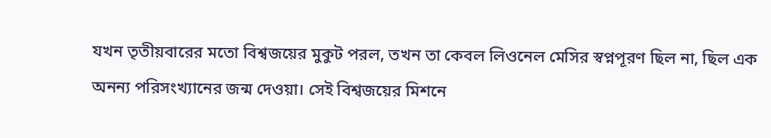যখন তৃতীয়বারের মতো বিশ্বজয়ের মুকুট পরল, তখন তা কেবল লিওনেল মেসির স্বপ্নপূরণ ছিল না, ছিল এক অনন্য পরিসংখ্যানের জন্ম দেওয়া। সেই বিশ্বজয়ের মিশনে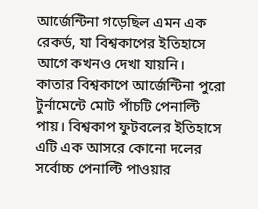আর্জেন্টিনা গড়েছিল এমন এক রেকর্ড, যা বিশ্বকাপের ইতিহাসে আগে কখনও দেখা যায়নি।
কাতার বিশ্বকাপে আর্জেন্টিনা পুরো টুর্নামেন্টে মোট পাঁচটি পেনাল্টি পায়। বিশ্বকাপ ফুটবলের ইতিহাসে এটি এক আসরে কোনো দলের সর্বোচ্চ পেনাল্টি পাওয়ার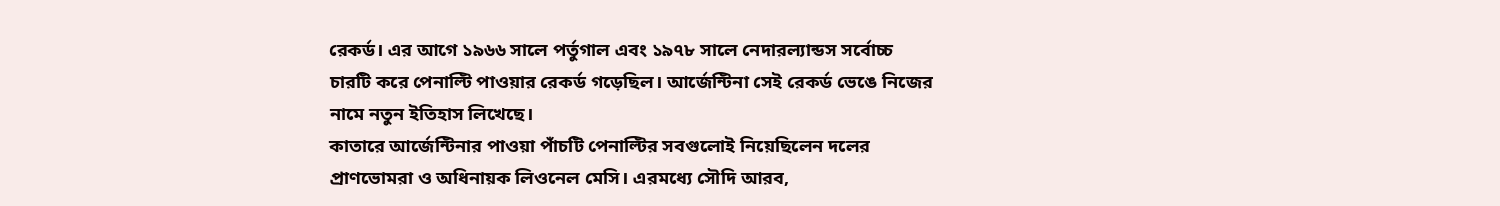রেকর্ড। এর আগে ১৯৬৬ সালে পর্তুগাল এবং ১৯৭৮ সালে নেদারল্যান্ডস সর্বোচ্চ চারটি করে পেনাল্টি পাওয়ার রেকর্ড গড়েছিল। আর্জেন্টিনা সেই রেকর্ড ভেঙে নিজের নামে নতুন ইতিহাস লিখেছে।
কাতারে আর্জেন্টিনার পাওয়া পাঁচটি পেনাল্টির সবগুলোই নিয়েছিলেন দলের প্রাণভোমরা ও অধিনায়ক লিওনেল মেসি। এরমধ্যে সৌদি আরব,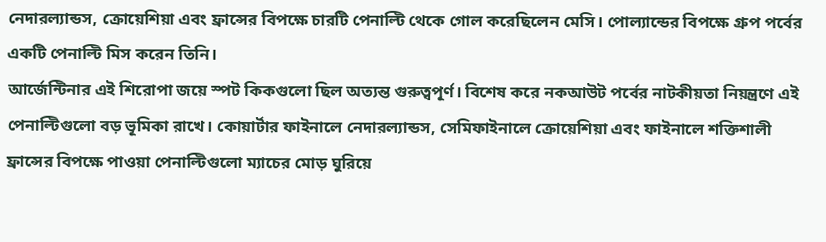নেদারল্যান্ডস, ক্রোয়েশিয়া এবং ফ্রান্সের বিপক্ষে চারটি পেনাল্টি থেকে গোল করেছিলেন মেসি। পোল্যান্ডের বিপক্ষে গ্রুপ পর্বের একটি পেনাল্টি মিস করেন তিনি।
আর্জেন্টিনার এই শিরোপা জয়ে স্পট কিকগুলো ছিল অত্যন্ত গুরুত্বপূর্ণ। বিশেষ করে নকআউট পর্বের নাটকীয়তা নিয়ন্ত্রণে এই পেনাল্টিগুলো বড় ভূমিকা রাখে। কোয়ার্টার ফাইনালে নেদারল্যান্ডস, সেমিফাইনালে ক্রোয়েশিয়া এবং ফাইনালে শক্তিশালী ফ্রান্সের বিপক্ষে পাওয়া পেনাল্টিগুলো ম্যাচের মোড় ঘুরিয়ে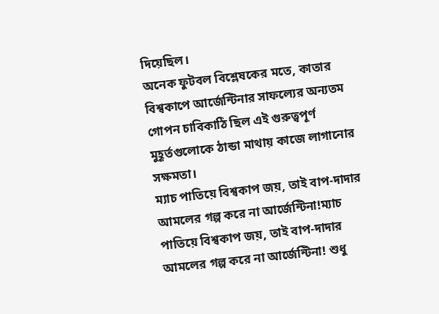দিয়েছিল।
অনেক ফুটবল বিশ্লেষকের মতে, কাতার বিশ্বকাপে আর্জেন্টিনার সাফল্যের অন্যতম গোপন চাবিকাঠি ছিল এই গুরুত্বপূর্ণ মুহূর্তগুলোকে ঠান্ডা মাথায় কাজে লাগানোর সক্ষমতা।
ম্যাচ পাতিয়ে বিশ্বকাপ জয়, তাই বাপ-দাদার আমলের গল্প করে না আর্জেন্টিনা!ম্যাচ পাতিয়ে বিশ্বকাপ জয়, তাই বাপ-দাদার আমলের গল্প করে না আর্জেন্টিনা! শুধু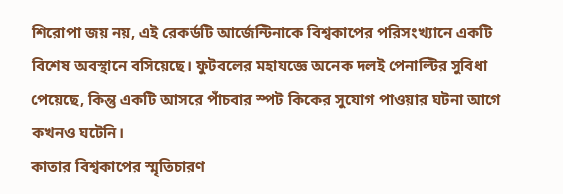শিরোপা জয় নয়, এই রেকর্ডটি আর্জেন্টিনাকে বিশ্বকাপের পরিসংখ্যানে একটি বিশেষ অবস্থানে বসিয়েছে। ফুটবলের মহাযজ্ঞে অনেক দলই পেনাল্টির সুবিধা পেয়েছে, কিন্তু একটি আসরে পাঁচবার স্পট কিকের সুযোগ পাওয়ার ঘটনা আগে কখনও ঘটেনি।
কাতার বিশ্বকাপের স্মৃতিচারণ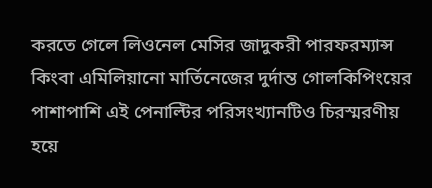করতে গেলে লিওনেল মেসির জাদুকরী পারফরম্যান্স কিংবা এমিলিয়ানো মার্তিনেজের দুর্দান্ত গোলকিপিংয়ের পাশাপাশি এই পেনাল্টির পরিসংখ্যানটিও চিরস্মরণীয় হয়ে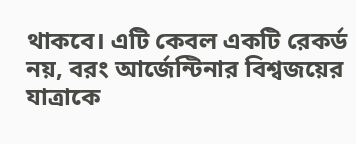থাকবে। এটি কেবল একটি রেকর্ড নয়, বরং আর্জেন্টিনার বিশ্বজয়ের যাত্রাকে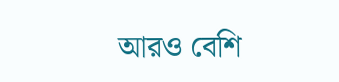আরও বেশি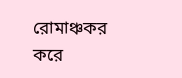রোমাঞ্চকর করে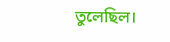তুলেছিল।